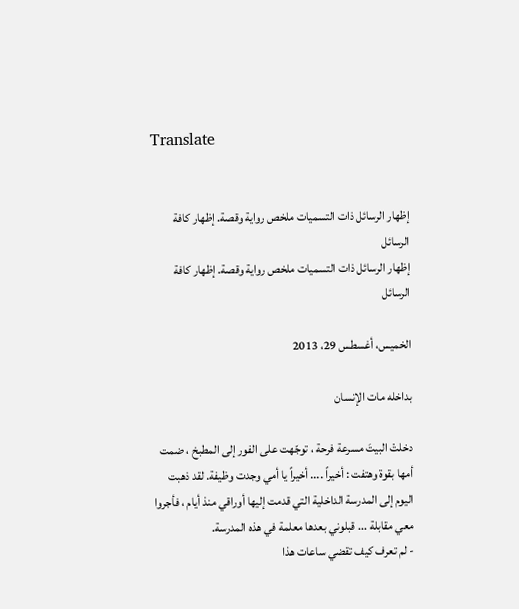Translate


إظهار الرسائل ذات التسميات ملخص رواية وقصة. إظهار كافة الرسائل
إظهار الرسائل ذات التسميات ملخص رواية وقصة. إظهار كافة الرسائل

الخميس، أغسطس 29، 2013

بداخله مات الإنسان

دخلتْ البيتَ مسرعة فرحة ، توجّهت على الفور إلى المطبخ ، ضمت أمها بقوة وهتفت : أخيراً .... أخيراً يا أمي وجدت وظيفة. لقد ذهبت اليوم إلى المدرسة الداخلية التي قدمت إليها أوراقي منذ أيام ، فأجروا معي مقابلة ... قبلوني بعدها معلمة في هذه المدرسة.
- لم تعرف كيف تقضي ساعات هذا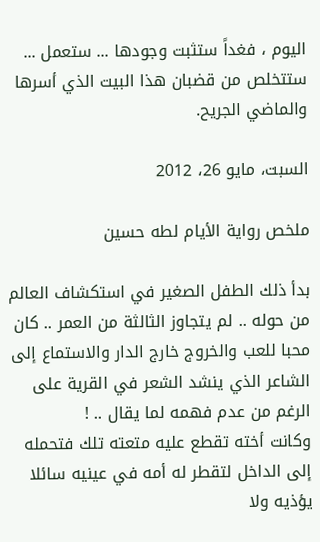اليوم ، فغداً ستثبت وجودها ... ستعمل ... ستتخلص من قضبان هذا البيت الذي أسرها والماضي الجريح.

السبت، مايو 26، 2012

ملخص رواية الأيام لطه حسين

بدأ ذلك الطفل الصغير في استكشاف العالم من حوله .. لم يتجاوز الثالثة من العمر .. كان محبا للعب والخروج خارج الدار والاستماع إلى الشاعر الذي ينشد الشعر في القرية على الرغم من عدم فهمه لما يقال .. !
وكانت أخته تقطع عليه متعته تلك فتحمله إلى الداخل لتقطر له أمه في عينيه سائلا يؤذيه ولا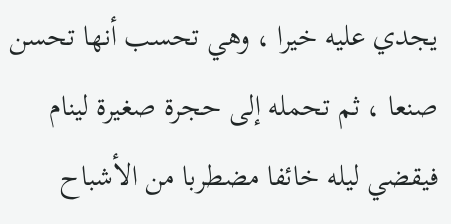يجدي عليه خيرا ، وهي تحسب أنها تحسن صنعا ، ثم تحمله إلى حجرة صغيرة لينام فيقضي ليله خائفا مضطربا من الأشباح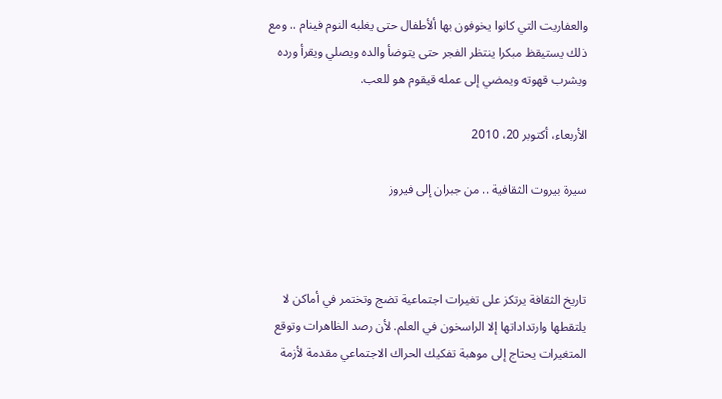والعفاريت التي كانوا يخوفون بها ألأطفال حتى يغلبه النوم فينام .. ومع ذلك يستيقظ مبكرا ينتظر الفجر حتى يتوضأ والده ويصلي ويقرأ ورده ويشرب قهوته ويمضي إلى عمله قيقوم هو للعب.

الأربعاء، أكتوبر 20، 2010

سيرة بيروت الثقافية .. من جبران إلى فيروز



تاريخ الثقافة يرتكز على تغيرات اجتماعية تضج وتختمر في أماكن لا يلتقطها وارتداداتها إلا الراسخون في العلم. لأن رصد الظاهرات وتوقع المتغيرات يحتاج إلى موهبة تفكيك الحراك الاجتماعي مقدمة لأزمة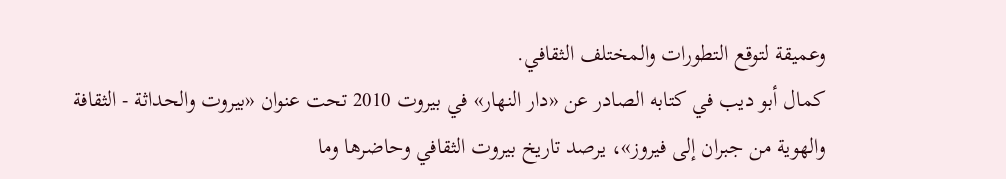وعميقة لتوقع التطورات والمختلف الثقافي.
كمال أبو ديب في كتابه الصادر عن «دار النهار» في بيروت 2010 تحت عنوان «بيروت والحداثة - الثقافة والهوية من جبران إلى فيروز»، يرصد تاريخ بيروت الثقافي وحاضرها وما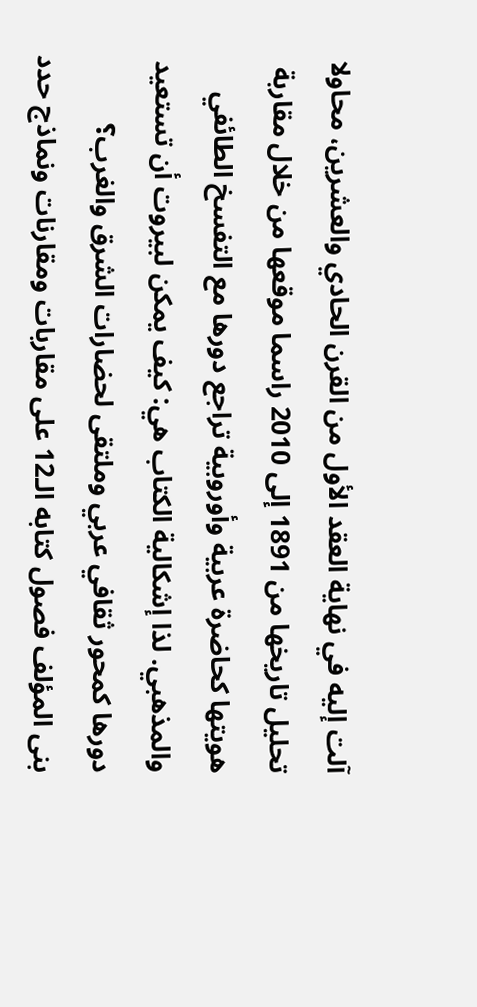آلت إليه في نهاية العقد الأول من القرن الحادي والعشرين، محاولا تحليل تاريخها من 1891 إلى 2010 راسما موقعها من خلال مقاربة هويتها كحاضرة عربية وأوروبية تراجع دورها مع التفسخ الطائفي والمذهبي. لذا إشكالية الكتاب هي: كيف يمكن لبيروت أن تستعيد دورها كمحور ثقافي عربي وملتقى لحضارات الشرق والغرب؟
بنى المؤلف فصول كتابه الـ12 على مقاربات ومقارنات ونماذج حدد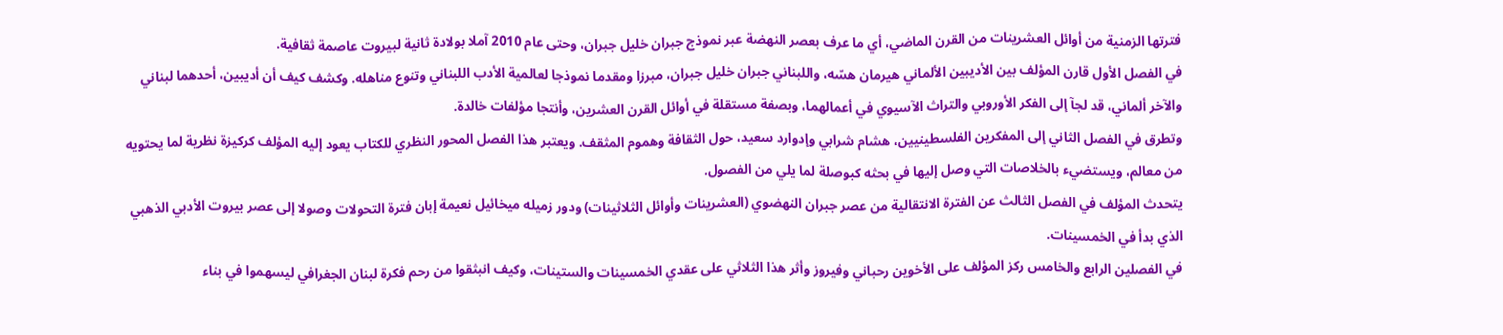فترتها الزمنية من أوائل العشرينات من القرن الماضي، أي ما عرف بعصر النهضة عبر نموذج جبران خليل جبران، وحتى عام 2010 آملا بولادة ثانية لبيروت عاصمة ثقافية.
في الفصل الأول قارن المؤلف بين الأديبين الألماني هيرمان هسّه، واللبناني جبران خليل جبران، مبرزا ومقدما نموذجا لعالمية الأدب اللبناني وتنوع مناهله. وكشف كيف أن أديبين، أحدهما لبناني والآخر ألماني، قد لجآ إلى الفكر الأوروبي والتراث الآسيوي في أعمالهما، وبصفة مستقلة في أوائل القرن العشرين، وأنتجا مؤلفات خالدة.
وتطرق في الفصل الثاني إلى المفكرين الفلسطينيين، هشام شرابي وإدوارد سعيد، حول الثقافة وهموم المثقف. ويعتبر هذا الفصل المحور النظري للكتاب يعود إليه المؤلف كركيزة نظرية لما يحتويه من معالم، ويستضيء بالخلاصات التي وصل إليها في بحثه كبوصلة لما يلي من الفصول.
يتحدث المؤلف في الفصل الثالث عن الفترة الانتقالية من عصر جبران النهضوي (العشرينات وأوائل الثلاثينات) ودور زميله ميخائيل نعيمة إبان فترة التحولات وصولا إلى عصر بيروت الأدبي الذهبي الذي بدأ في الخمسينات.
في الفصلين الرابع والخامس ركز المؤلف على الأخوين رحباني وفيروز وأثر هذا الثلاثي على عقدي الخمسينات والستينات، وكيف انبثقوا من رحم فكرة لبنان الجغرافي ليسهموا في بناء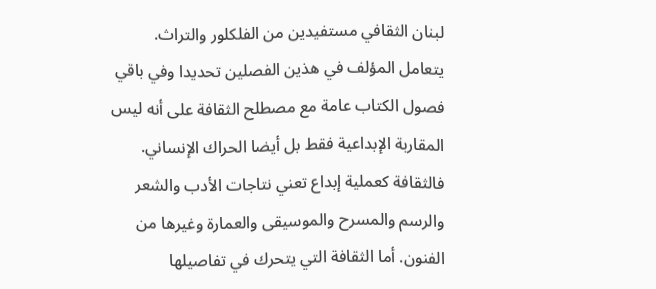لبنان الثقافي مستفيدين من الفلكلور والتراث. يتعامل المؤلف في هذين الفصلين تحديدا وفي باقي فصول الكتاب عامة مع مصطلح الثقافة على أنه ليس المقاربة الإبداعية فقط بل أيضا الحراك الإنساني. فالثقافة كعملية إبداع تعني نتاجات الأدب والشعر والرسم والمسرح والموسيقى والعمارة وغيرها من الفنون. أما الثقافة التي يتحرك في تفاصيلها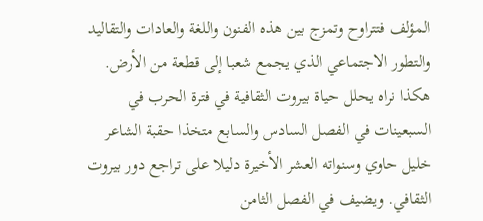المؤلف فتتراوح وتمزج بين هذه الفنون واللغة والعادات والتقاليد والتطور الاجتماعي الذي يجمع شعبا إلى قطعة من الأرض.
هكذا نراه يحلل حياة بيروت الثقافية في فترة الحرب في السبعينات في الفصل السادس والسابع متخذا حقبة الشاعر خليل حاوي وسنواته العشر الأخيرة دليلا على تراجع دور بيروت الثقافي. ويضيف في الفصل الثامن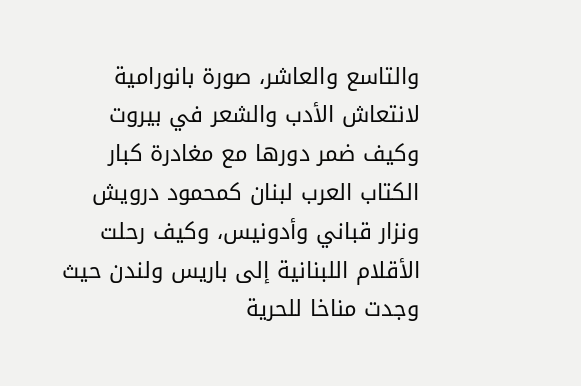والتاسع والعاشر، صورة بانورامية لانتعاش الأدب والشعر في بيروت وكيف ضمر دورها مع مغادرة كبار الكتاب العرب لبنان كمحمود درويش ونزار قباني وأدونيس، وكيف رحلت الأقلام اللبنانية إلى باريس ولندن حيث وجدت مناخا للحرية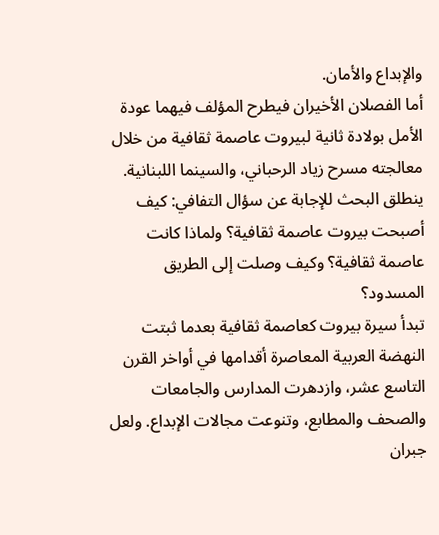والإبداع والأمان.
أما الفصلان الأخيران فيطرح المؤلف فيهما عودة الأمل بولادة ثانية لبيروت عاصمة ثقافية من خلال معالجته مسرح زياد الرحباني، والسينما اللبنانية.
ينطلق البحث للإجابة عن سؤال التفافي: كيف أصبحت بيروت عاصمة ثقافية؟ ولماذا كانت عاصمة ثقافية؟ وكيف وصلت إلى الطريق المسدود؟
تبدأ سيرة بيروت كعاصمة ثقافية بعدما ثبتت النهضة العربية المعاصرة أقدامها في أواخر القرن التاسع عشر، وازدهرت المدارس والجامعات والصحف والمطابع، وتنوعت مجالات الإبداع. ولعل جبران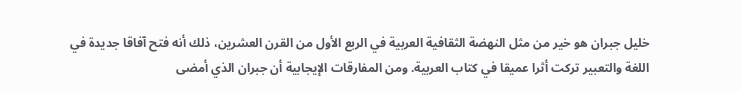خليل جبران هو خير من مثل النهضة الثقافية العربية في الربع الأول من القرن العشرين، ذلك أنه فتح آفاقا جديدة في اللغة والتعبير تركت أثرا عميقا في كتاب العربية. ومن المفارقات الإيجابية أن جبران الذي أمضى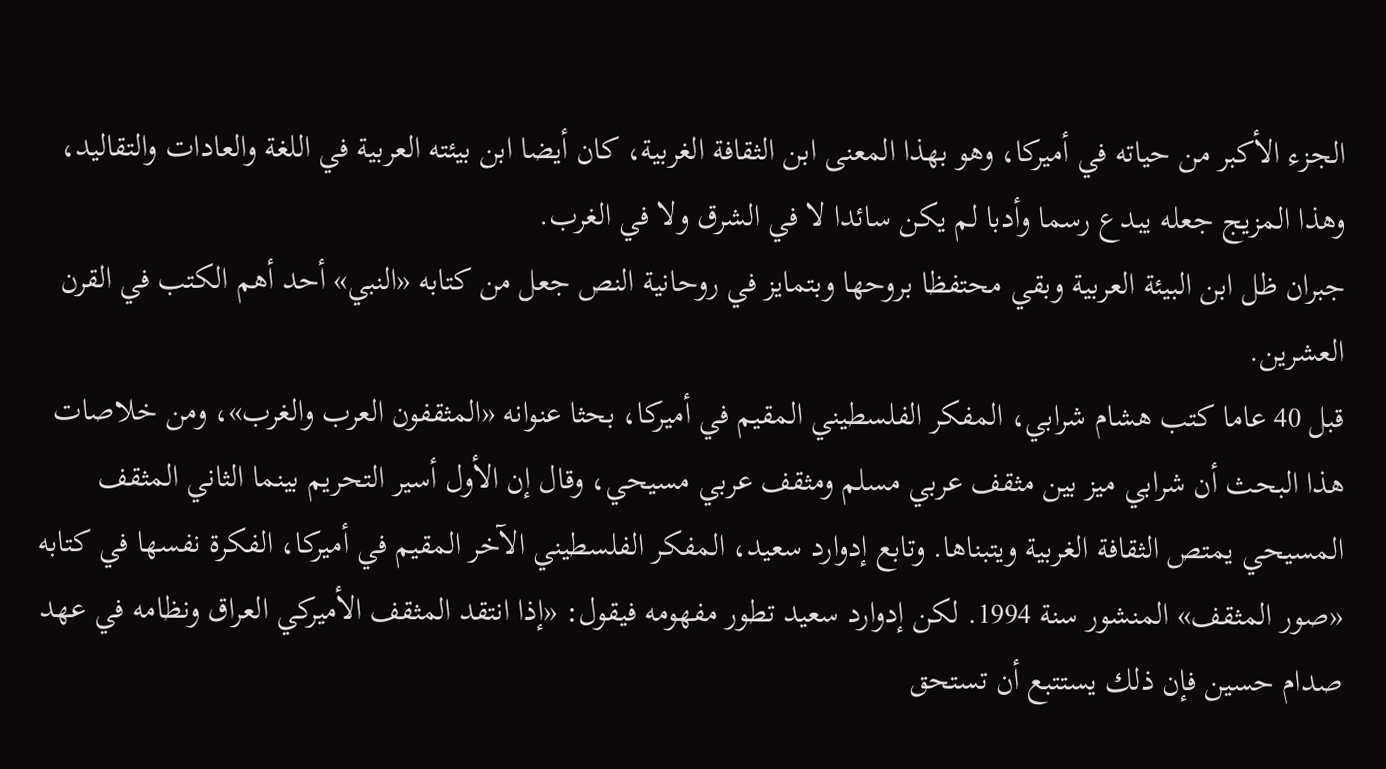الجزء الأكبر من حياته في أميركا، وهو بهذا المعنى ابن الثقافة الغربية، كان أيضا ابن بيئته العربية في اللغة والعادات والتقاليد، وهذا المزيج جعله يبدع رسما وأدبا لم يكن سائدا لا في الشرق ولا في الغرب.
جبران ظل ابن البيئة العربية وبقي محتفظا بروحها وبتمايز في روحانية النص جعل من كتابه «النبي» أحد أهم الكتب في القرن العشرين.
قبل 40 عاما كتب هشام شرابي، المفكر الفلسطيني المقيم في أميركا، بحثا عنوانه «المثقفون العرب والغرب»، ومن خلاصات هذا البحث أن شرابي ميز بين مثقف عربي مسلم ومثقف عربي مسيحي، وقال إن الأول أسير التحريم بينما الثاني المثقف المسيحي يمتص الثقافة الغربية ويتبناها. وتابع إدوارد سعيد، المفكر الفلسطيني الآخر المقيم في أميركا، الفكرة نفسها في كتابه «صور المثقف» المنشور سنة 1994. لكن إدوارد سعيد تطور مفهومه فيقول: «إذا انتقد المثقف الأميركي العراق ونظامه في عهد صدام حسين فإن ذلك يستتبع أن تستحق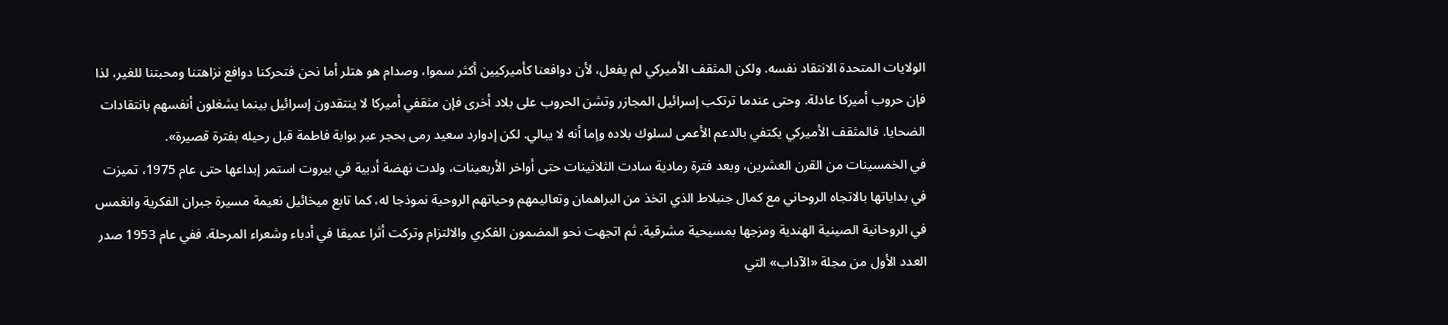الولايات المتحدة الانتقاد نفسه. ولكن المثقف الأميركي لم يفعل، لأن دوافعنا كأميركيين أكثر سموا، وصدام هو هتلر أما نحن فتحركنا دوافع نزاهتنا ومحبتنا للغير، لذا فإن حروب أميركا عادلة. وحتى عندما ترتكب إسرائيل المجازر وتشن الحروب على بلاد أخرى فإن مثقفي أميركا لا ينتقدون إسرائيل بينما يشغلون أنفسهم بانتقادات الضحايا. فالمثقف الأميركي يكتفي بالدعم الأعمى لسلوك بلاده وإما أنه لا يبالي. لكن إدوارد سعيد رمى بحجر عبر بوابة فاطمة قبل رحيله بفترة قصيرة».
في الخمسينات من القرن العشرين، وبعد فترة رمادية سادت الثلاثينات حتى أواخر الأربعينات، ولدت نهضة أدبية في بيروت استمر إبداعها حتى عام 1975، تميزت في بداياتها بالاتجاه الروحاني مع كمال جنبلاط الذي اتخذ من البراهمان وتعاليمهم وحياتهم الروحية نموذجا له، كما تابع ميخائيل نعيمة مسيرة جبران الفكرية وانغمس في الروحانية الصينية الهندية ومزجها بمسيحية مشرقية. ثم اتجهت نحو المضمون الفكري والالتزام وتركت أثرا عميقا في أدباء وشعراء المرحلة. ففي عام 1953 صدر العدد الأول من مجلة «الآداب» التي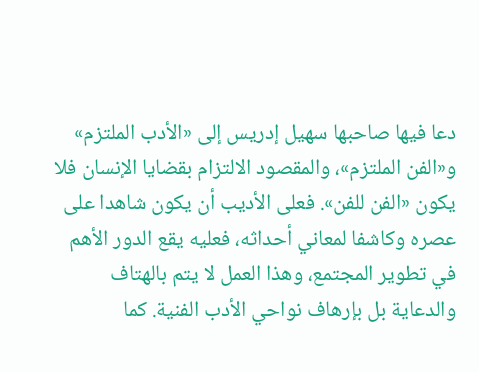دعا فيها صاحبها سهيل إدريس إلى «الأدب الملتزم» و«الفن الملتزم»، والمقصود الالتزام بقضايا الإنسان فلا يكون «الفن للفن». فعلى الأديب أن يكون شاهدا على عصره وكاشفا لمعاني أحداثه، فعليه يقع الدور الأهم في تطوير المجتمع، وهذا العمل لا يتم بالهتاف والدعاية بل بإرهاف نواحي الأدب الفنية. كما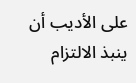على الأديب أن ينبذ الالتزام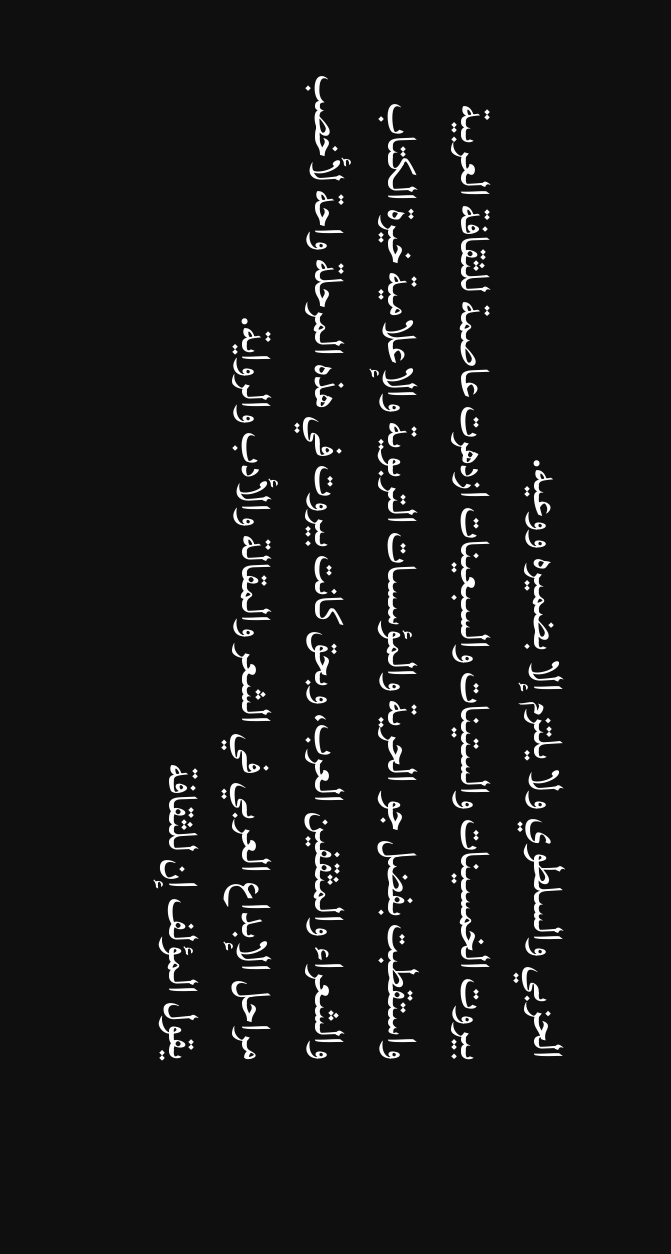الحزبي والسلطوي ولا يلتزم إلا بضميره ووعيه.
بيروت الخمسينات والستينات والسبعينات ازدهرت عاصمة للثقافة العربية واستقطبت بفضل جو الحرية والمؤسسات التربوية والإعلامية خيرة الكتاب والشعراء والمثقفين العرب، وبحق كانت بيروت في هذه المرحلة واحة لأخصب مراحل الإبداع العربي في الشعر والمقالة والأدب والرواية.
يقول المؤلف إن للثقافة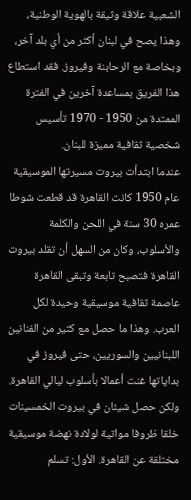الشعبية علاقة وثيقة بالهوية الوطنية، وهذا يصح في لبنان أكثر من أي بلد آخر، وبخاصة مع الرحابنة وفيروز. فقد استطاع هذا الفريق بمساعدة آخرين في الفترة الممتدة من 1950 - 1970 تأسيس شخصية ثقافية مميزة للبنان.
عندما ابتدأت بيروت مسيرتها الموسيقية عام 1950 كانت القاهرة قد قطعت شوطا عمره 30 سنة في اللحن والكلمة والأسلوب، وكان من السهل أن تقلد بيروت القاهرة فتصبح تابعة وتبقى القاهرة عاصمة ثقافية موسيقية وحيدة لكل العرب. وهذا ما حصل مع كثير من الفنانين اللبنانيين والسوريين، حتى فيروز في بداياتها غنت أعمالا بأسلوب ليالي القاهرة. ولكن حصل شيئان في بيروت الخمسينات خلقا ظروفا مواتية لولادة نهضة موسيقية مختلقة عن القاهرة. الأول: تسلم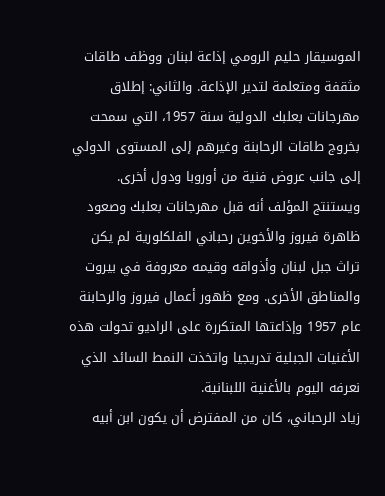الموسيقار حليم الرومي إذاعة لبنان ووظف طاقات مثقفة ومتعلمة لتدير الإذاعة. والثاني: إطلاق مهرجانات بعلبك الدولية سنة 1957، التي سمحت بخروج طاقات الرحابنة وغيرهم إلى المستوى الدولي إلى جانب عروض فنية من أوروبا ودول أخرى.
ويستنتج المؤلف أنه قبل مهرجانات بعلبك وصعود ظاهرة فيروز والأخوين رحباني الفلكلورية لم يكن تراث جبل لبنان وأذواقه وقيمه معروفة في بيروت والمناطق الأخرى. ومع ظهور أعمال فيروز والرحابنة عام 1957 وإذاعتها المتكررة على الراديو تحولت هذه الأغنيات الجبلية تدريجيا واتخذت النمط السائد الذي نعرفه اليوم بالأغنية اللبنانية.
زياد الرحباني، كان من المفترض أن يكون ابن أبيه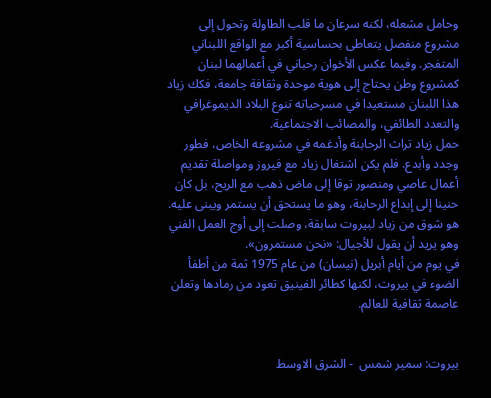وحامل مشعله، لكنه سرعان ما قلب الطاولة وتحول إلى مشروع منفصل يتعاطى بحساسية أكبر مع الواقع اللبناني المتفجر. وفيما عكس الأخوان رحباني في أعمالهما لبنان كمشروع وطن يحتاج إلى هوية موحدة وثقافة جامعة، فكك زياد هذا اللبنان مستعيدا في مسرحياته تنوع البلاد الديموغرافي والتعدد الطائفي، والمصائب الاجتماعية.
حمل زياد تراث الرحابنة وأدغمه في مشروعه الخاص، فطور وجدد وأبدع. فلم يكن اشتغال زياد مع فيروز ومواصلة تقديم أعمال عاصي ومنصور توقا إلى ماض ذهب مع الريح، بل كان حنينا إلى إبداع الرحابنة، وهو ما يستحق أن يستمر ويبنى عليه. هو شوق من زياد لبيروت سابقة، وصلت إلى أوج العمل الفني وهو يريد أن يقول للأجيال: «نحن مستمرون».
في يوم من أيام أبريل (نيسان) من عام 1975 ثمة من أطفأ الضوء في بيروت، لكنها كطائر الفينيق تعود من رمادها وتعلن عاصمة ثقافية للعالم.


بيروت: سمير شمس  - الشرق الاوسط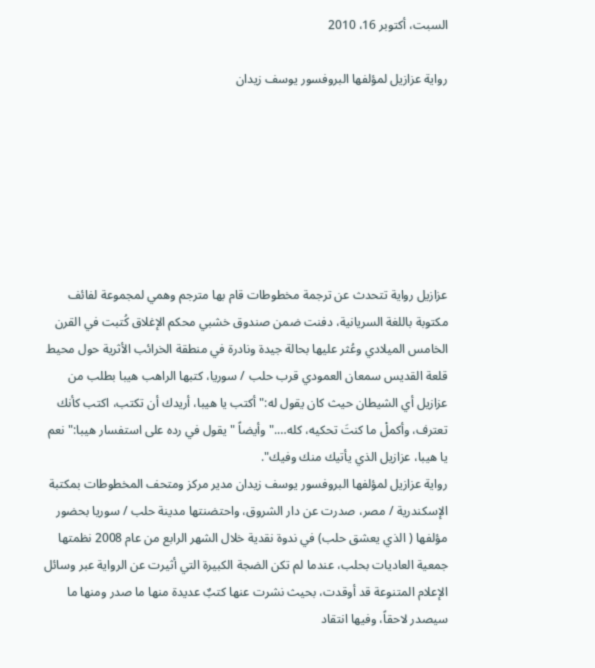السبت، أكتوبر 16، 2010

رواية عزازيل لمؤلفها البروفسور يوسف زيدان







عزازيل رواية تتحدث عن ترجمة مخطوطات قام بها مترجم وهمي لمجموعة لفائف مكتوبة باللغة السريانية، دفنت ضمن صندوق خشبي محكم الإغلاق كُتبت في القرن الخامس الميلادي وعُثر عليها بحالة جيدة ونادرة في منطقة الخرائب الأثرية حول محيط قلعة القديس سمعان العمودي قرب حلب / سوريا، كتبها الراهب هيبا بطلب من عزازيل أي الشيطان حيث كان يقول له:" أكتب يا هيبا، أريدك أن تكتب، اكتب كأنك تعترف، وأكملْ ما كنتَ تحكيه، كله…." وأيضاً " يقول في رده على استفسار هيبا:" نعم يا هيبا، عزازيل الذي يأتيك منك وفيك".
رواية عزازيل لمؤلفها البروفسور يوسف زيدان مدير مركز ومتحف المخطوطات بمكتبة الإسكندرية / مصر، صدرت عن دار الشروق، واحتضنتها مدينة حلب / سوريا بحضور مؤلفها ( الذي يعشق حلب) في ندوة نقدية خلال الشهر الرابع من عام 2008 نظمتها جمعية العاديات بحلب، عندما لم تكن الضجة الكبيرة التي أثيرت عن الرواية عبر وسائل الإعلام المتنوعة قد أوقدت، بحيث نشرت عنها كتبٌ عديدة منها ما صدر ومنها ما سيصدر لاحقاً، وفيها انتقاد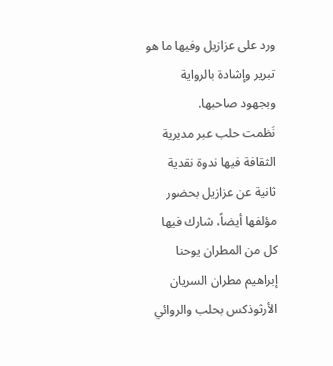ورد على عزازيل وفيها ما هو تبرير وإشادة بالرواية وبجهود صاحبها.
نَظمت حلب عبر مديرية الثقافة فيها ندوة نقدية ثانية عن عزازيل بحضور مؤلفها أيضاً، شارك فيها كل من المطران يوحنا إبراهيم مطران السريان الأرثوذكس بحلب والروائي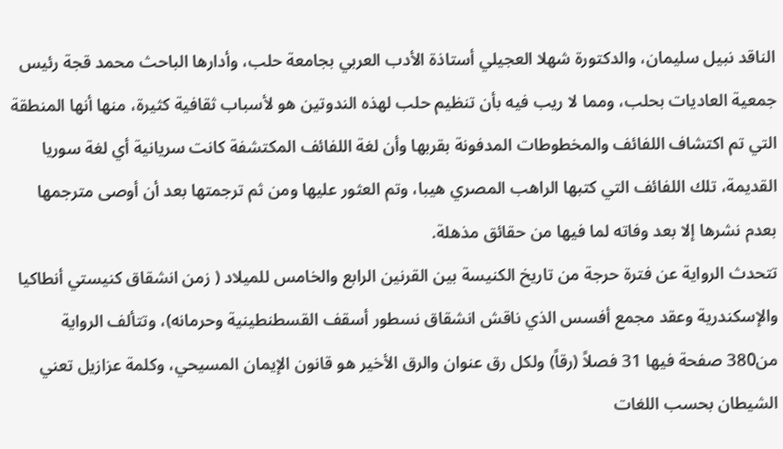الناقد نبيل سليمان، والدكتورة شهلا العجيلي أستاذة الأدب العربي بجامعة حلب، وأدارها الباحث محمد قجة رئيس جمعية العاديات بحلب، ومما لا ريب فيه بأن تنظيم حلب لهذه الندوتين هو لأسباب ثقافية كثيرة، منها أنها المنطقة التي تم اكتشاف اللفائف والمخطوطات المدفونة بقربها وأن لغة اللفائف المكتشفة كانت سريانية أي لغة سوريا القديمة، تلك اللفائف التي كتبها الراهب المصري هيبا، وتم العثور عليها ومن ثم ترجمتها بعد أن أوصى مترجمها بعدم نشرها إلا بعد وفاته لما فيها من حقائق مذهلة.
تتحدث الرواية عن فترة حرجة من تاريخ الكنيسة بين القرنين الرابع والخامس للميلاد ( زمن انشقاق كنيستي أنطاكيا والإسكندرية وعقد مجمع أفسس الذي ناقش انشقاق نسطور أسقف القسطنطينية وحرمانه)، وتتألف الرواية من380 صفحة فيها 31 فصلاً (رقاً) ولكل رق عنوان والرق الأخير هو قانون الإيمان المسيحي، وكلمة عزازيل تعني الشيطان بحسب اللغات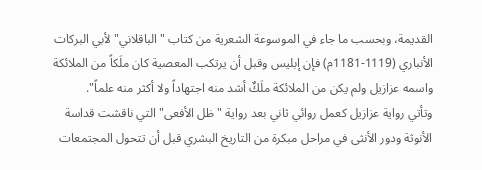القديمة، وبحسب ما جاء في الموسوعة الشعرية من كتاب " الباقلاني" لأبي البركات الأنباري (1119-1181م) فإن إبليس وقبل أن يرتكب المعصية كان ملَكاً من الملائكة واسمه عزازيل ولم يكن من الملائكة ملَكٌ أشد منه اجتهاداً ولا أكثر منه علماً".
وتأتي رواية عزازيل كعمل روائي ثاني بعد رواية " ظل الأفعى" التي ناقشت قداسة الأنوثة ودور الأنثى في مراحل مبكرة من التاريخ البشري قبل أن تتحول المجتمعات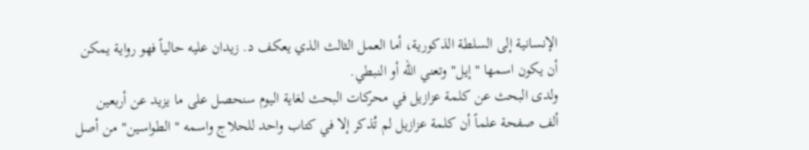الإنسانية إلى السلطة الذكورية، أما العمل الثالث الذي يعكف د. زيدان عليه حالياً فهو رواية يمكن أن يكون اسمها " إيل" وتعني الله أو النبطي.
ولدى البحث عن كلمة عزازيل في محركات البحث لغاية اليوم سنحصل على ما يزيد عن أربعين ألف صفحة علماً أن كلمة عزازيل لم تُذكر إلا في كتاب واحد للحلاج واسمه " الطواسين" من أصل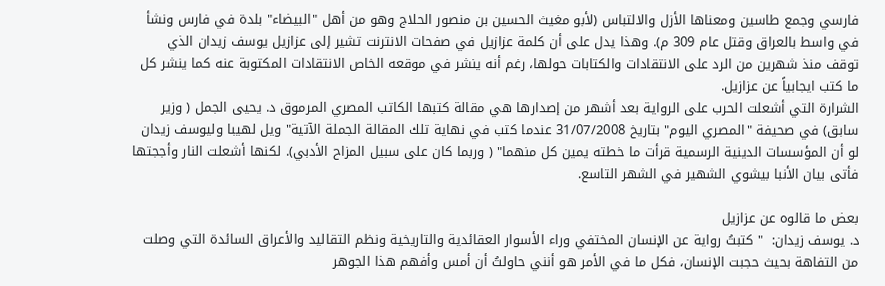فارسي وجمع طاسين ومعناها الأزل والالتباس (لأبو مغيث الحسين بن منصور الحلاج وهو من أهل "البيضاء" بلدة في فارس ونشأ في واسط بالعراق وقتل عام 309 م). وهذا يدل على أن كلمة عزازيل في صفحات الانترنت تشير إلى عزازيل يوسف زيدان الذي توقف منذ شهرين من الرد على الانتقادات والكتابات حولها، رغم أنه ينشر في موقعه الخاص الانتقادات المكتوبة عنه كما ينشر كل ما كتب ايجابياً عن عزازيل.
الشرارة التي أشعلت الحرب على الرواية بعد أشهر من إصدارها هي مقالة كتبها الكاتب المصري المرموق د. يحيى الجمل ( وزير سابق) في صحيفة "المصري اليوم" بتاريخ 31/07/2008 عندما كتب في نهاية تلك المقالة الجملة الآتية" ويل لهيبا وليوسف زيدان لو أن المؤسسات الدينية الرسمية قرأت ما خطته يمين كل منهما" ( وربما كان على سبيل المزاح الأدبي). لكنها أشعلت النار وأججتها فأتى بيان الأنبا بيشوي الشهير في الشهر التاسع.

بعض ما قالوه عن عزازيل
د. يوسف زيدان:  " كتبتُ رواية عن الإنسان المختفي وراء الأسوار العقائدية والتاريخية ونظم التقاليد والأعراق السائدة التي وصلت من التفاهة بحيث حجبت الإنسان، فكل ما في الأمر هو أنني حاولتُ أن أمس وأفهم هذا الجوهر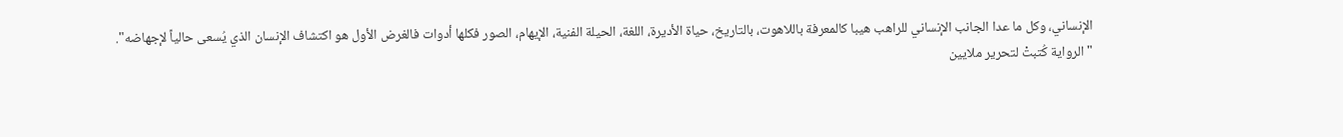الإنساني، وكل ما عدا الجانب الإنساني للراهب هيبا كالمعرفة باللاهوت، بالتاريخ، حياة الأديرة، اللغة، الحيلة الفنية، الإيهام، الصور فكلها أدوات فالغرض الأول هو اكتشاف الإنسان الذي يُسعى حالياً لإجهاضه".
" الرواية كُتبتْ لتحرير ملايين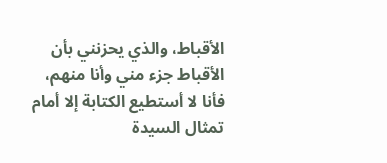الأقباط، والذي يحزنني بأن الأقباط جزء مني وأنا منهم، فأنا لا أستطيع الكتابة إلا أمام تمثال السيدة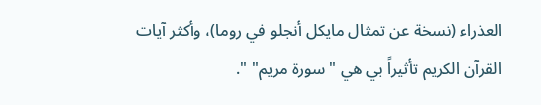العذراء (نسخة عن تمثال مايكل أنجلو في روما)، وأكثر آيات القرآن الكريم تأثيراً بي هي " سورة مريم" ".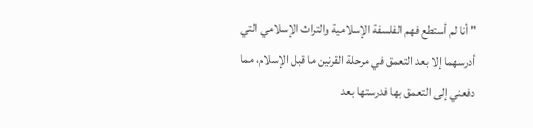" أنا لم أستطع فهم الفلسفة الإسلامية والتراث الإسلامي التي أدرسهما إلا بعد التعمق في مرحلة القرنين ما قبل الإسلام، مما دفعني إلى التعمق بها فدرستها بعد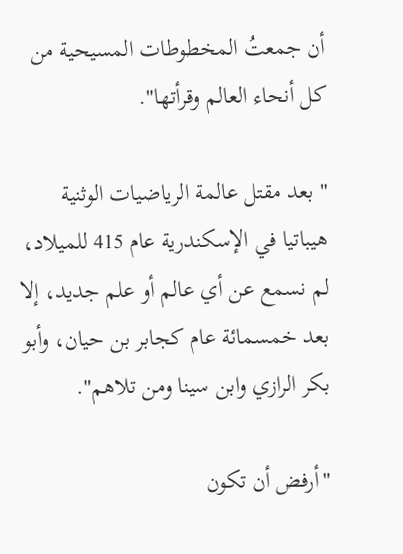أن جمعتُ المخطوطات المسيحية من كل أنحاء العالم وقرأتها".

" بعد مقتل عالمة الرياضيات الوثنية هيباتيا في الإسكندرية عام 415 للميلاد، لم نسمع عن أي عالم أو علم جديد، إلا بعد خمسمائة عام كجابر بن حيان، وأبو بكر الرازي وابن سينا ومن تلاهم".

"أرفض أن تكون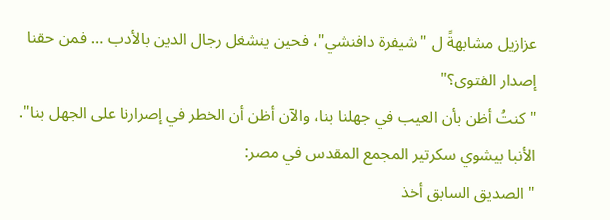عزازيل مشابهةً ل "شيفرة دافنشي"، فحين ينشغل رجال الدين بالأدب … فمن حقنا إصدار الفتوى؟"
" كنتُ أظن بأن العيب في جهلنا بنا، والآن أظن أن الخطر في إصرارنا على الجهل بنا".
الأنبا بيشوي سكرتير المجمع المقدس في مصر:
" الصديق السابق أخذ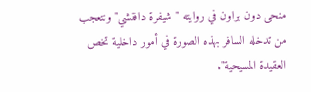منحى دون براون في روايته " شيفرة دافنشي" ونتعجب من تدخله السافر بهذه الصورة في أمور داخلية تخص العقيدة المسيحية".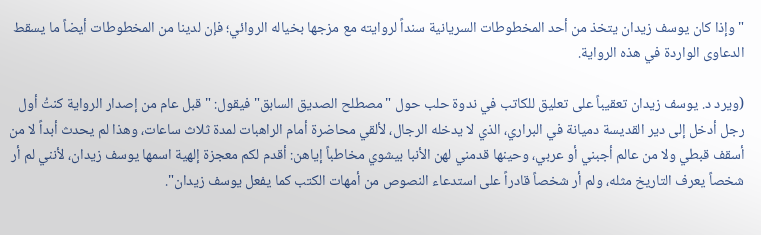"وإذا كان يوسف زيدان يتخذ من أحد المخطوطات السريانية سنداً لروايته مع مزجها بخياله الروائي؛ فإن لدينا من المخطوطات أيضاً ما يسقط الدعاوى الواردة في هذه الرواية.

(ويرد د. يوسف زيدان تعقيباً على تعليق للكاتب في ندوة حلب حول "مصطلح الصديق السابق" فيقول: " قبل عام من إصدار الرواية كنتُ أول رجل أدخل إلى دير القديسة دميانة في البراري، الذي لا يدخله الرجال، لألقي محاضرة أمام الراهبات لمدة ثلاث ساعات، وهذا لم يحدث أبداً لا من أسقف قبطي ولا من عالم أجبني أو عربي، وحينها قدمني لهن الأنبا بيشوي مخاطباً إياهن: أقدم لكم معجزة إلهية اسمها يوسف زيدان، لأنني لم أر شخصاً يعرف التاريخ مثله، ولم أر شخصاً قادراً على استدعاء النصوص من أمهات الكتب كما يفعل يوسف زيدان".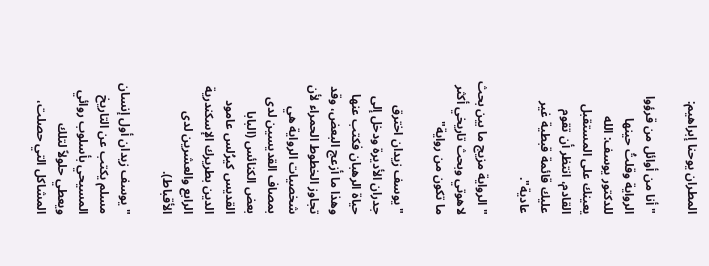المطران يوحنا إبراهيم:

" أنا من أوائل من قرؤوا الرواية وقلتُ حينها للدكتور يوسف: الله يعينك على المستقبل القادم، انتظر أن تقوم عليك قائمة قبطية غير عادية".

" الرواية مزيج ما بين بحث لاهوتي وبحث تاريخي أكثر ما تكون من رواية"

"يوسف زيدان اخترق جدران الأديرة ودخل إلى حياة الرهبان فكتب عنها وهذا ما أزعج البعض، وقد تجاوز الخطوط الحمراء لأن شخصيات الرواية هي بمصاف القديسين لدى بعض الكنائس (البابا القديس كيرُلس عامود الدين بطريرك الإسكندرية الرابع والعشرين لدى الأقباط).

"يوسف زيدان أول إنسان مسلم يكتب عن التاريخ المسيحي بأسلوب روائي ويعطي حلولاً لتلك المشاكل التي حصلت،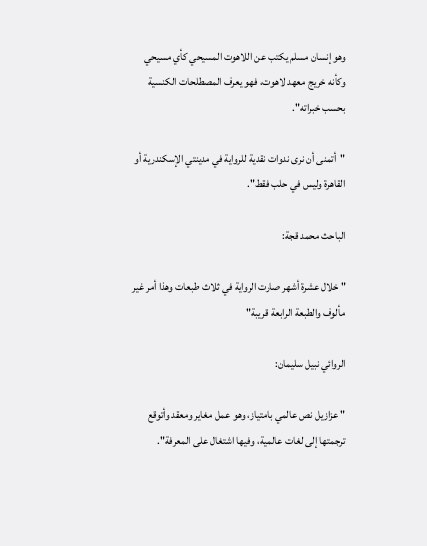وهو إنسان مسلم يكتب عن اللاهوت المسيحي كأي مسيحي وكأنه خريج معهد لاهوت، فهو يعرف المصطلحات الكنسية بحسب خبراته".

"أتمنى أن نرى ندوات نقدية للرواية في مدينتي الإسكندرية أو القاهرة وليس في حلب فقط".

الباحث محمد قجة:

" خلال عشرة أشهر صارت الرواية في ثلاث طبعات وهذا أمر غير مألوف والطبعة الرابعة قريبة"

الروائي نبيل سليمان:

" عزازيل نص عالمي بامتياز، وهو عمل مغاير ومعقد وأتوقع ترجمتها إلى لغات عالمية، وفيها اشتغال على المعرفة".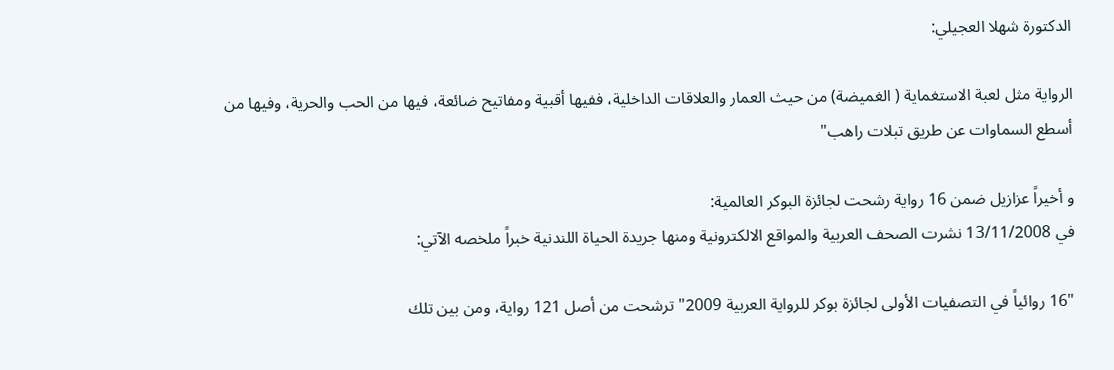الدكتورة شهلا العجيلي:

الرواية مثل لعبة الاستغماية ( الغميضة) من حيث العمار والعلاقات الداخلية، ففيها أقبية ومفاتيح ضائعة، فيها من الحب والحرية، وفيها من أسطع السماوات عن طريق تبلات راهب"

و أخيراً عزازيل ضمن 16 رواية رشحت لجائزة البوكر العالمية:
في 13/11/2008 نشرت الصحف العربية والمواقع الالكترونية ومنها جريدة الحياة اللندنية خبراً ملخصه الآتي:

"16 روائياً في التصفيات الأولى لجائزة بوكر للرواية العربية 2009" ترشحت من أصل 121 رواية، ومن بين تلك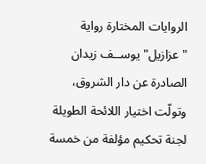الروايات المختارة رواية "عزازيل" يوســف زيدان الصادرة عن دار الشروق، وتولّت اختيار اللائحة الطويلة لجنة تحكيم مؤلفة من خمسة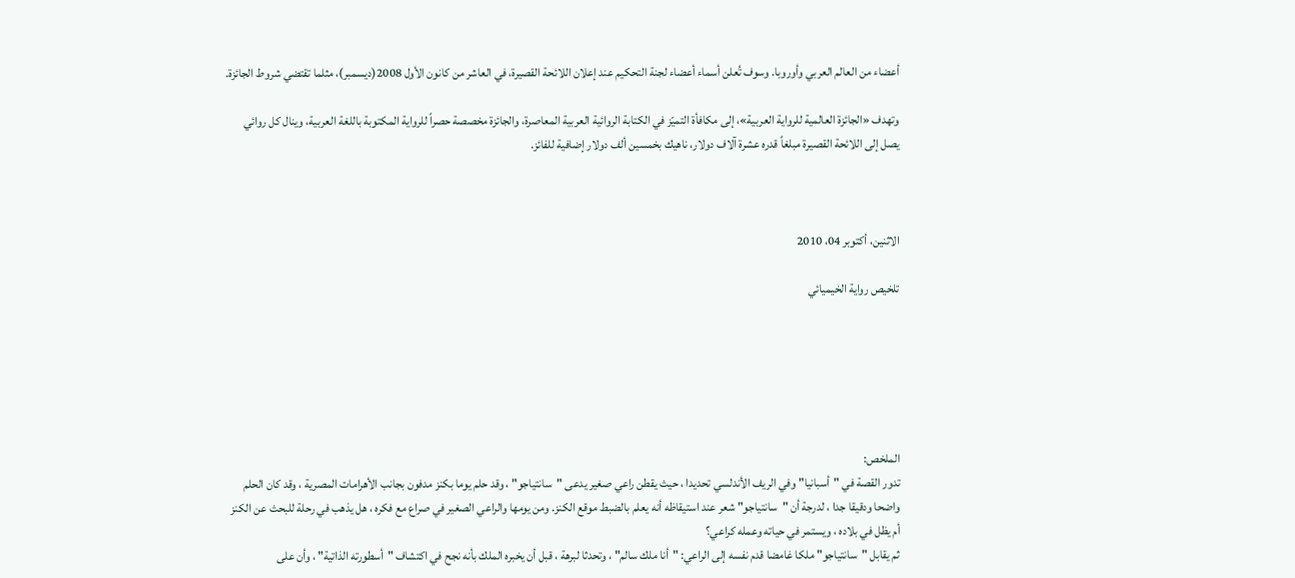أعضاء من العالم العربي وأوروبا. وسوف تُعلن أسماء أعضاء لجنة التحكيم عند إعلان اللائحة القصيرة، في العاشر من كانون الأول 2008(ديسمبر)، مثلما تقتضي شروط الجائزة.

وتهدف «الجائزة العالمية للرواية العربية»، إلى مكافأة التميّز في الكتابة الروائية العربية المعاصرة، والجائزة مخصصة حصراً للرواية المكتوبة باللغة العربية، وينال كل روائي يصل إلى اللائحة القصيرة مبلغاً قدره عشرة آلاف دولار، ناهيك بخمسين ألف دولار إضافية للفائز.



الاثنين، أكتوبر 04، 2010

تلخيص رواية الخيميائي






الملخص:
تدور القصة في "أسبانيا" وفي الريف الأندلسي تحديدا ، حيث يقطن راعي صغير يدعى "سانتياجو" ، وقد حلم يوما بكنز مدفون بجانب الأهرامات المصرية ، وقد كان الحلم واضحا ودقيقا جدا ، لدرجة أن "سانتياجو" شعر عند استيقاظه أنه يعلم بالضبط موقع الكنز. ومن يومها والراعي الصغير في صراع مع فكره ، هل يذهب في رحلة للبحث عن الكنز أم يظل في بلاده ، ويستمر في حياته وعمله كراعي؟
ثم يقابل "سانتياجو" ملكا غامضا قدم نفسه إلى الراعي: "أنا ملك سالم" ، وتحدثا لبرهة ، قبل أن يخبره الملك بأنه نجح في اكتشاف "أسطورته الذاتية" ، وأن على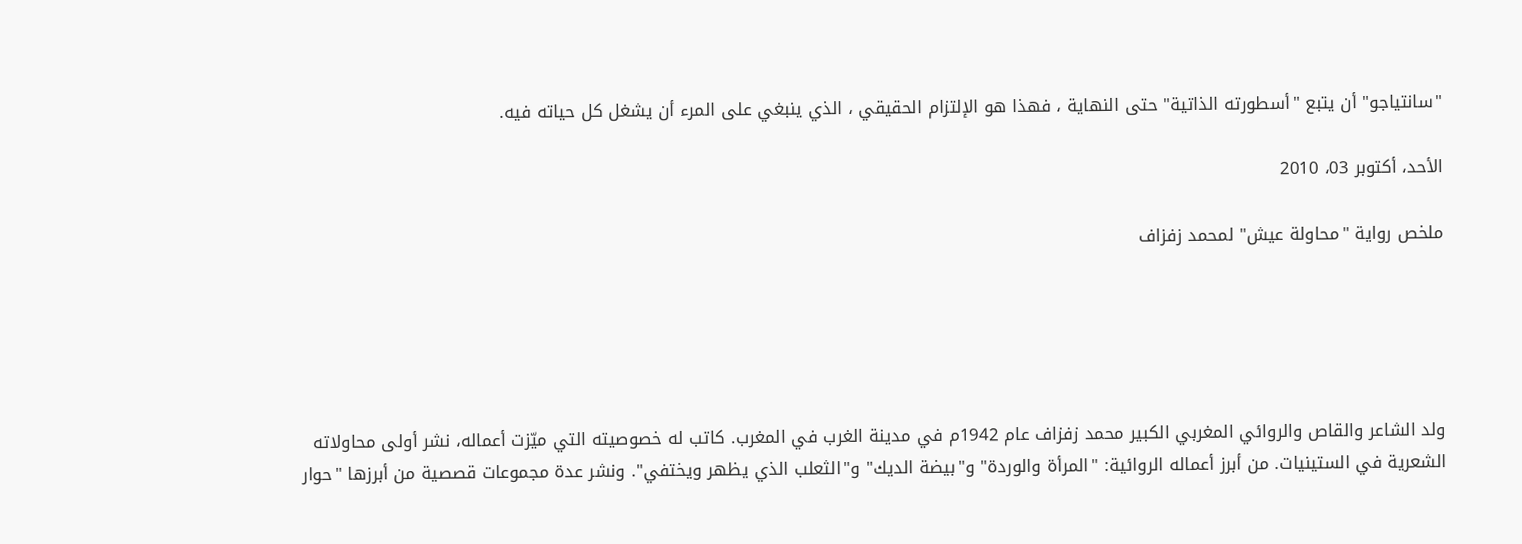"سانتياجو" أن يتبع "أسطورته الذاتية" حتى النهاية ، فهذا هو الإلتزام الحقيقي ، الذي ينبغي على المرء أن يشغل كل حياته فيه.

الأحد، أكتوبر 03، 2010

ملخص رواية "محاولة عيش" لمحمد زفزاف





ولد الشاعر والقاص والروائي المغربي الكبير محمد زفزاف عام 1942م في مدينة الغرب في المغرب. كاتب له خصوصيته التي ميّزت أعماله، نشر أولى محاولاته الشعرية في الستينيات. من أبرز أعماله الروائية: "المرأة والوردة" و"بيضة الديك" و"الثعلب الذي يظهر ويختفي". ونشر عدة مجموعات قصصية من أبرزها "حوار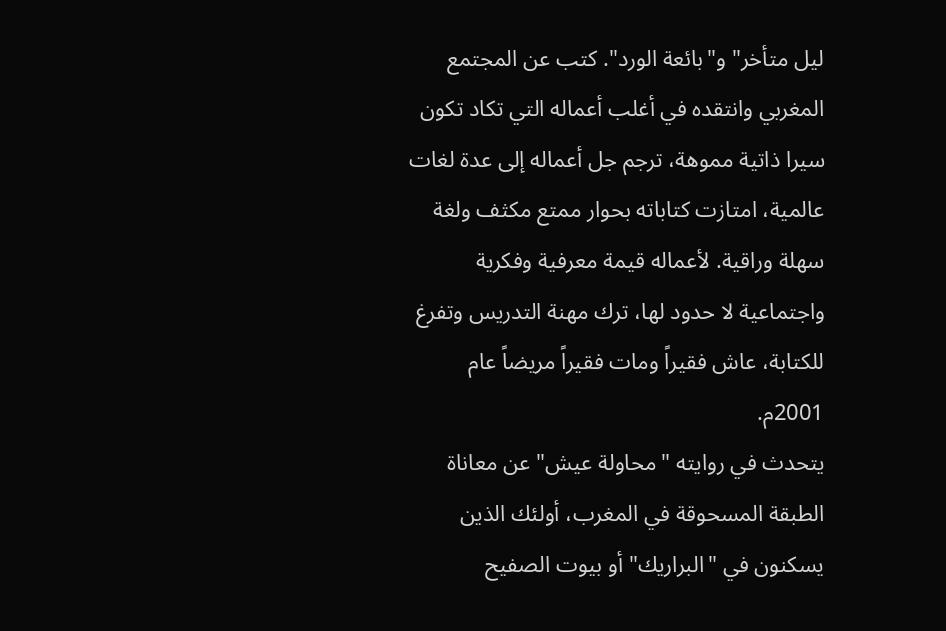ليل متأخر" و"بائعة الورد". كتب عن المجتمع المغربي وانتقده في أغلب أعماله التي تكاد تكون سيرا ذاتية مموهة، ترجم جل أعماله إلى عدة لغات عالمية، امتازت كتاباته بحوار ممتع مكثف ولغة سهلة وراقية. لأعماله قيمة معرفية وفكرية واجتماعية لا حدود لها، ترك مهنة التدريس وتفرغ للكتابة، عاش فقيراً ومات فقيراً مريضاً عام 2001م.
يتحدث في روايته "محاولة عيش" عن معاناة الطبقة المسحوقة في المغرب، أولئك الذين يسكنون في "البراريك" أو بيوت الصفيح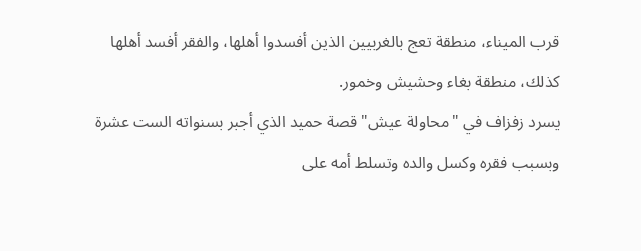قرب الميناء، منطقة تعج بالغربيين الذين أفسدوا أهلها، والفقر أفسد أهلها كذلك، منطقة بغاء وحشيش وخمور.
يسرد زفزاف في "محاولة عيش" قصة حميد الذي أجبر بسنواته الست عشرة وبسبب فقره وكسل والده وتسلط أمه على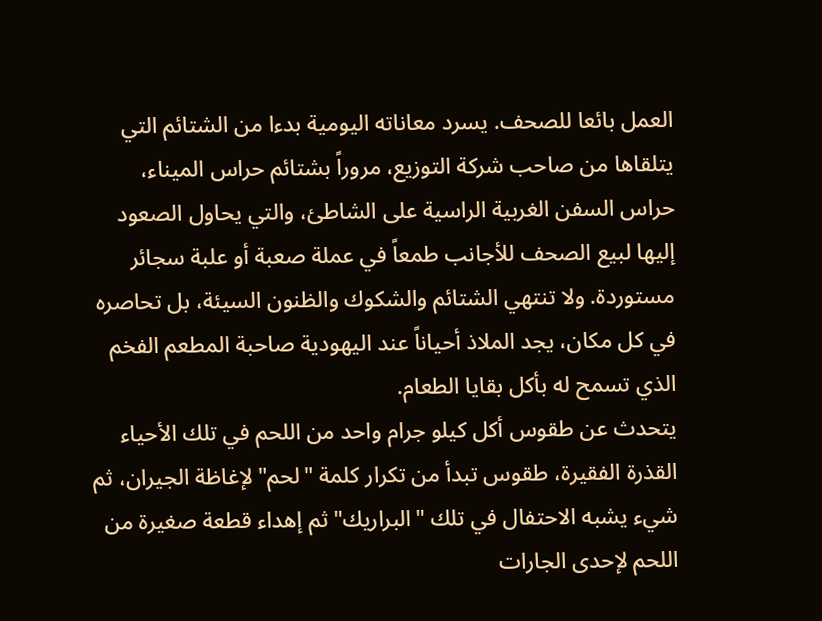العمل بائعا للصحف. يسرد معاناته اليومية بدءا من الشتائم التي يتلقاها من صاحب شركة التوزيع، مروراً بشتائم حراس الميناء، حراس السفن الغربية الراسية على الشاطئ، والتي يحاول الصعود إليها لبيع الصحف للأجانب طمعاً في عملة صعبة أو علبة سجائر مستوردة. ولا تنتهي الشتائم والشكوك والظنون السيئة، بل تحاصره في كل مكان، يجد الملاذ أحياناً عند اليهودية صاحبة المطعم الفخم الذي تسمح له بأكل بقايا الطعام.
يتحدث عن طقوس أكل كيلو جرام واحد من اللحم في تلك الأحياء القذرة الفقيرة، طقوس تبدأ من تكرار كلمة "لحم" لإغاظة الجيران، ثم شيء يشبه الاحتفال في تلك "البراريك" ثم إهداء قطعة صغيرة من اللحم لإحدى الجارات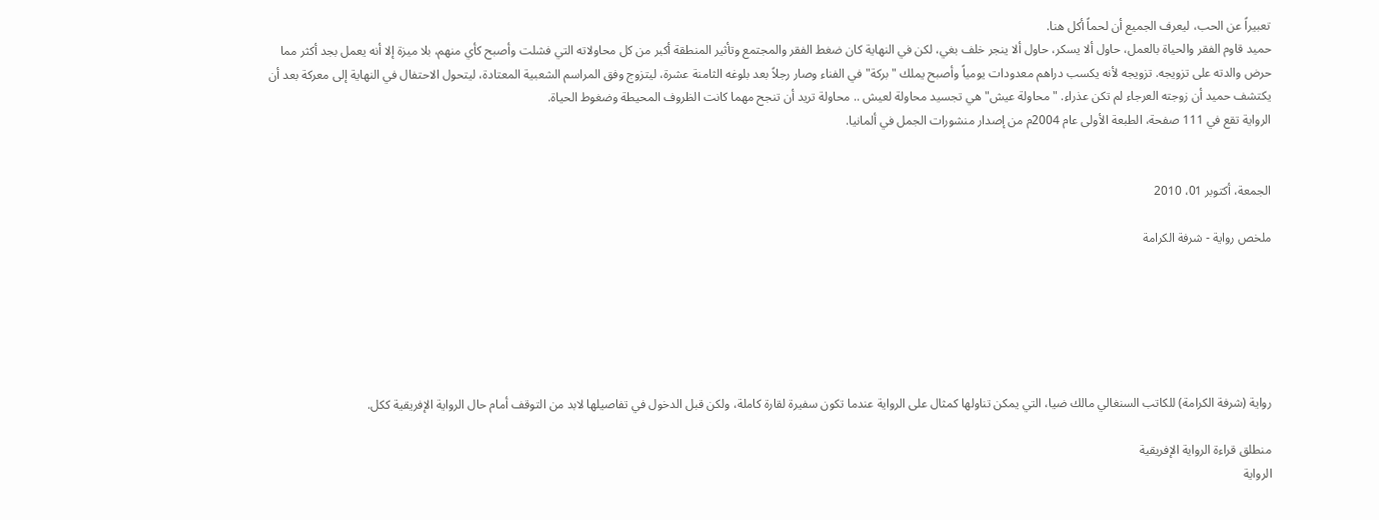تعبيراً عن الحب، ليعرف الجميع أن لحماً أكل هنا.
حميد قاوم الفقر والحياة بالعمل، حاول ألا يسكر، حاول ألا ينجر خلف بغي، لكن في النهاية كان ضغط الفقر والمجتمع وتأثير المنطقة أكبر من كل محاولاته التي فشلت وأصبح كأي منهم، بلا ميزة إلا أنه يعمل بجد أكثر مما حرض والدته على تزويجه. تزويجه لأنه يكسب دراهم معدودات يومياً وأصبح يملك "بركة" في الفناء وصار رجلاً بعد بلوغه الثامنة عشرة، ليتزوج وفق المراسم الشعبية المعتادة، ليتحول الاحتفال في النهاية إلى معركة بعد أن يكتشف حميد أن زوجته العرجاء لم تكن عذراء. "محاولة عيش" هي تجسيد محاولة لعيش .. محاولة تريد أن تنجح مهما كانت الظروف المحيطة وضغوط الحياة.
الرواية تقع في 111 صفحة، الطبعة الأولى عام 2004م من إصدار منشورات الجمل في ألمانيا.


الجمعة، أكتوبر 01، 2010

ملخص رواية - شرفة الكرامة






رواية (شرفة الكرامة) للكاتب السنغالي مالك ضيا، التي يمكن تناولها كمثال على الرواية عندما تكون سفيرة لقارة كاملة، ولكن قبل الدخول في تفاصيلها لابد من التوقف أمام حال الرواية الإفريقية ككل.

منطلق قراءة الرواية الإفريقية
الرواية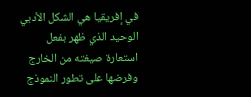في إفريقيا هي الشكل الأدبي الوحيد الذي ظهر بفعل استعارة صيغته من الخارج وفرضها على تطور النموذج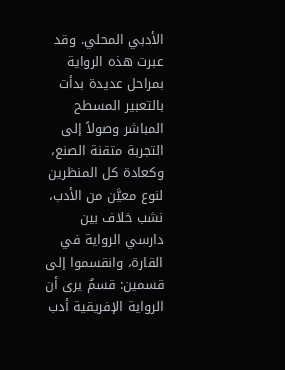الأدبي المحلي. وقد عبرت هذه الرواية بمراحل عديدة بدأت بالتعبير المسطح المباشر وصولاً إلى التجربة متقنة الصنع، وكعادة كل المنظرين لنوع معيَّن من الأدب، نشب خلاف بين دارسي الرواية في القارة، وانقسموا إلى قسمين: قسمٌ يرى أن الرواية الإفريقية أدب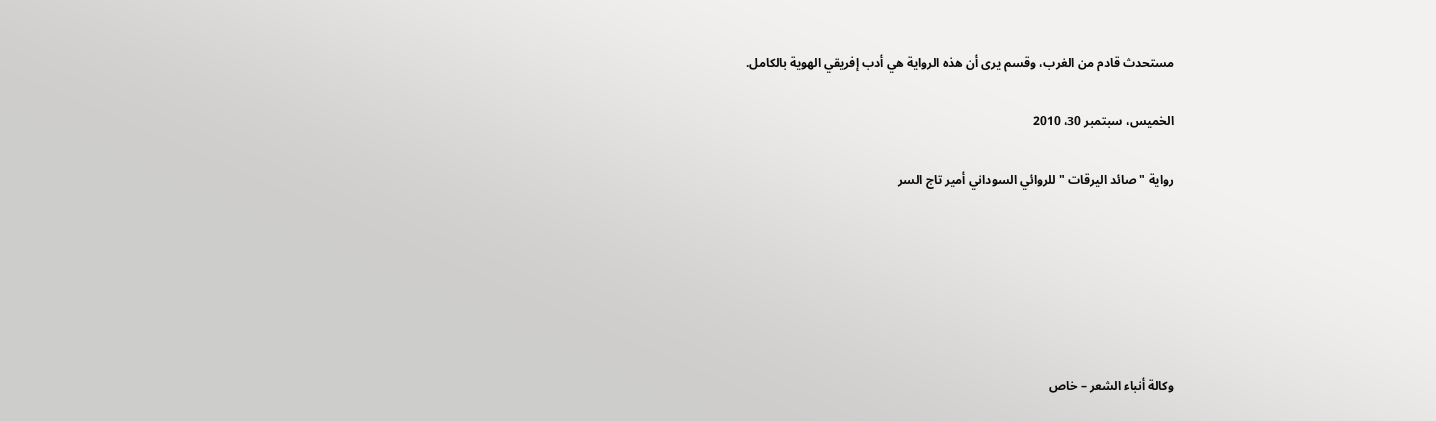مستحدث قادم من الغرب، وقسم يرى أن هذه الرواية هي أدب إفريقي الهوية بالكامل.

الخميس، سبتمبر 30، 2010

رواية " صائد اليرقات " للروائي السوداني أمير تاج السر






وكالة أنباء الشعر – خاص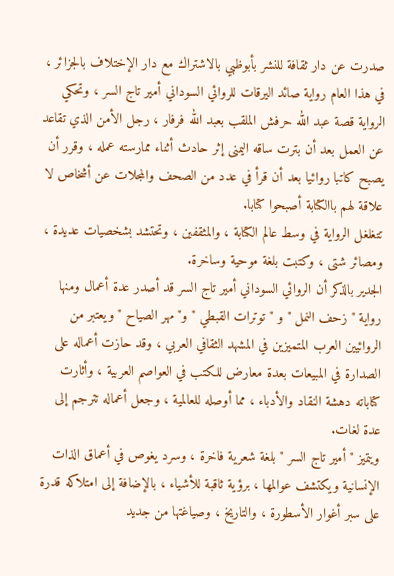صدرت عن دار ثقافة للنشر بأبوظبي بالاشتراك مع دار الإختلاف بالجزائر ، في هذا العام رواية صائد اليرقات للروائي السوداني أمير تاج السر ، وتحكي الرواية قصة عبد الله حرفش الملقب بعبد الله فرفار ، رجل الأمن الذي تقاعد عن العمل بعد أن بترت ساقه اليمنى إثر حادث أثناء ممارسته عمله ، وقرر أن يصبح كاتبا روائيا بعد أن قرأ في عدد من الصحف والمجلات عن أشخاص لا علاقة لهم باالكتابة أصبحوا كتابا.
تتغلغل الرواية في وسط عالم الكتابة ، والمثقفين ، وتحتشد بشخصيات عديدة ، ومصائر شتى ، وكتبت بلغة موحية وساخرة.
الجدير بالذكر أن الروائي السوداني أمير تاج السر قد أصدر عدة أعمال ومنها رواية " زحف النمل " و " توترات القبطي " و" مهر الصياح " ويعتبر من الروائيين العرب المتميزين في المشهد الثقافي العربي ، وقد حازت أعماله على الصدارة في المبيعات بعدة معارض للكتب في العواصم العربية ، وأثارت كتاباته دهشة النقاد والأدباء ، مما أوصله للعالمية ، وجعل أعماله تترجم إلى عدة لغات.
ويتميز " أمير تاج السر " بلغة شعرية فاخرة ، وسرد يغوص في أعماق الذات الإنسانية ويكتشف عوالمها ، برؤية ثاقبة للأشياء ، بالإضافة إلى امتلاكه قدرة على سبر أغوار الأسطورة ، والتاريخ ، وصياغتها من جديد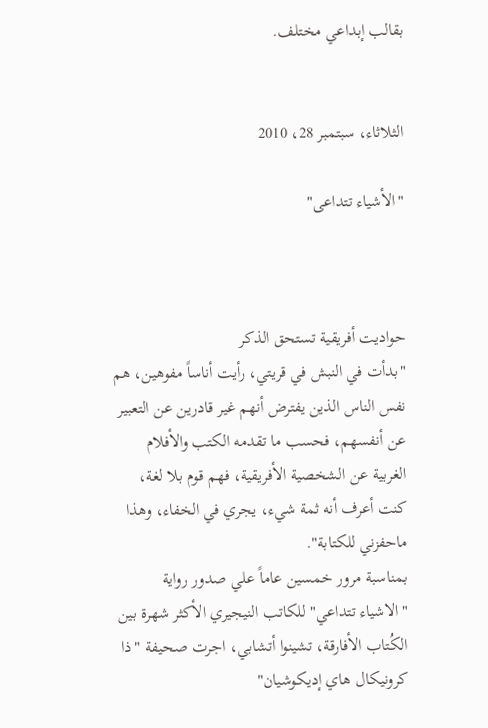بقالب إبداعي مختلف.


الثلاثاء، سبتمبر 28، 2010

"الأشياء تتداعى"



حواديت أفريقية تستحق الذكر
"بدأت في النبش في قريتي، رأيت أناساً مفوهين، هم نفس الناس الذين يفترض أنهم غير قادرين عن التعبير عن أنفسهم، فحسب ما تقدمه الكتب والأفلام الغربية عن الشخصية الأفريقية، فهم قوم بلا لغة، كنت أعرف أنه ثمة شيء، يجري في الخفاء، وهذا ماحفزني للكتابة".
بمناسبة مرور خمسين عاماً علي صدور رواية "الاشياء تتداعي" للكاتب النيجيري الأكثر شهرة بين الكُتاب الأفارقة، تشينوا أتشابي، اجرت صحيفة "ذا كرونيكال هاي إديكوشيان"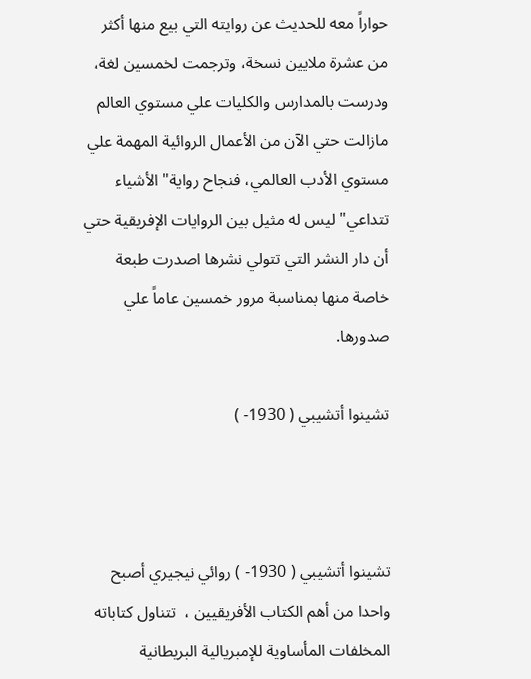حواراً معه للحديث عن روايته التي بيع منها أكثر من عشرة ملايين نسخة، وترجمت لخمسين لغة، ودرست بالمدارس والكليات علي مستوي العالم مازالت حتي الآن من الأعمال الروائية المهمة علي مستوي الأدب العالمي، فنجاح رواية" الأشياء تتداعي" ليس له مثيل بين الروايات الإفريقية حتي أن دار النشر التي تتولي نشرها اصدرت طبعة خاصة منها بمناسبة مرور خمسين عاماً علي صدورها.

تشينوا أتشيبي ( 1930- )



تشينوا أتشيبي ( 1930- ) روائي نيجيري أصبح واحدا من أهم الكتاب الأفريقيين ،  تتناول كتاباته المخلفات المأساوية للإمبريالية البريطانية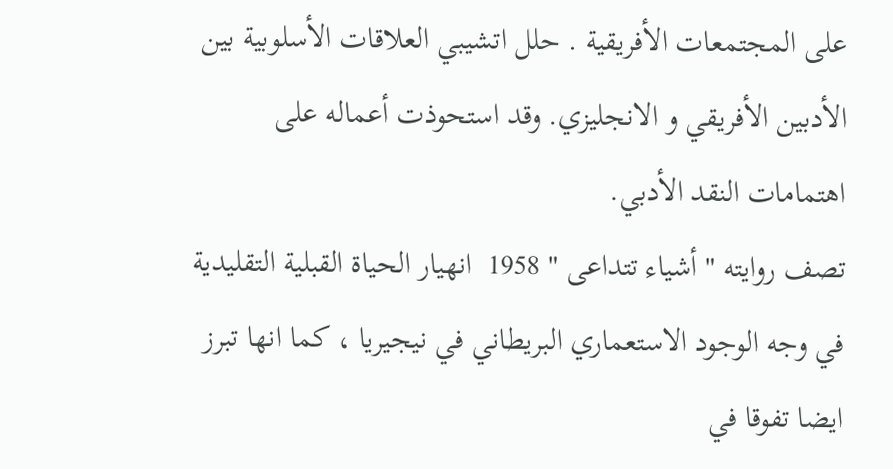على المجتمعات الأفريقية . حلل اتشيبي العلاقات الأسلوبية بين الأدبين الأفريقي و الانجليزي. وقد استحوذت أعماله على اهتمامات النقد الأدبي.
تصف روايته " أشياء تتداعى " 1958  انهيار الحياة القبلية التقليدية في وجه الوجود الاستعماري البريطاني في نيجيريا ، كما انها تبرز ايضا تفوقا في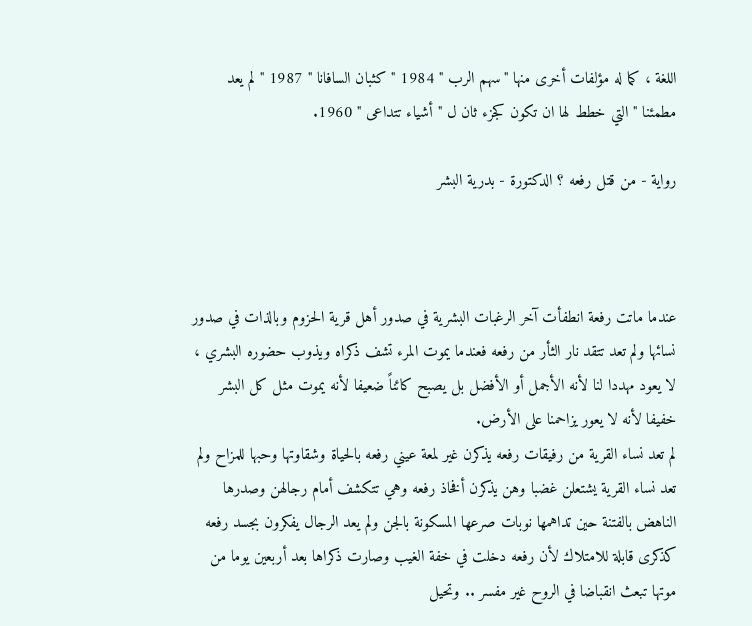اللغة ، كما له مؤلفات أخرى منها "سهم الرب " 1984 " كثبان السافانا " 1987 " لم يعد مطمئنا " التي خطط لها ان تكون كجزء ثان ل " أشياء تتداعى " 1960.

رواية - من قتل رفعه ؟ الدكتورة - بدرية البشر



عندما ماتت رفعة انطفأت آخر الرغبات البشرية في صدور أهل قرية الحزوم وبالذات في صدور نسائها ولم تعد تتقد نار الثأر من رفعه فعندما يموت المرء تشف ذكراه ويذوب حضوره البشري ، لا يعود مهددا لنا لأنه الأجمل أو الأفضل بل يصبح كائناً ضعيفا لأنه يموت مثل كل البشر خفيفا لأنه لا يعور يزاحمنا على الأرض.
لم تعد نساء القرية من رفيقات رفعه يذكرن غير لمعة عيني رفعه بالحياة وشقاوتها وحبها للمزاح ولم تعد نساء القرية يشتعلن غضبا وهن يذكرن أفخاذ رفعه وهي تتكشف أمام رجالهن وصدرها الناهض بالفتنة حين تداهمها نوبات صرعها المسكونة بالجن ولم يعد الرجال يفكرون بجسد رفعه كذكرى قابلة للامتلاك لأن رفعه دخلت في خفة الغيب وصارت ذكراها بعد أربعين يوما من موتها تبعث انقباضا في الروح غير مفسر .. وتحيل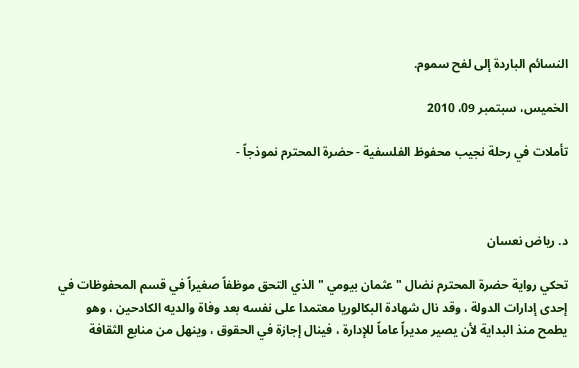النسائم الباردة إلى لفح سموم.

الخميس، سبتمبر 09، 2010

تأملات في رحلة نجيب محفوظ الفلسفية - حضرة المحترم نموذجاً -



د. رياض نعسان

تحكي رواية حضرة المحترم نضال " عثمان بيومي " الذي التحق موظفاً صغيراً في قسم المحفوظات في إحدى إدارات الدولة ، وقد نال شهادة البكالوريا معتمدا على نفسه بعد وفاة والديه الكادحين ، وهو يطمح منذ البداية لأن يصير مديراً عاماً للإدارة ، فينال إجازة في الحقوق ، وينهل من منابع الثقافة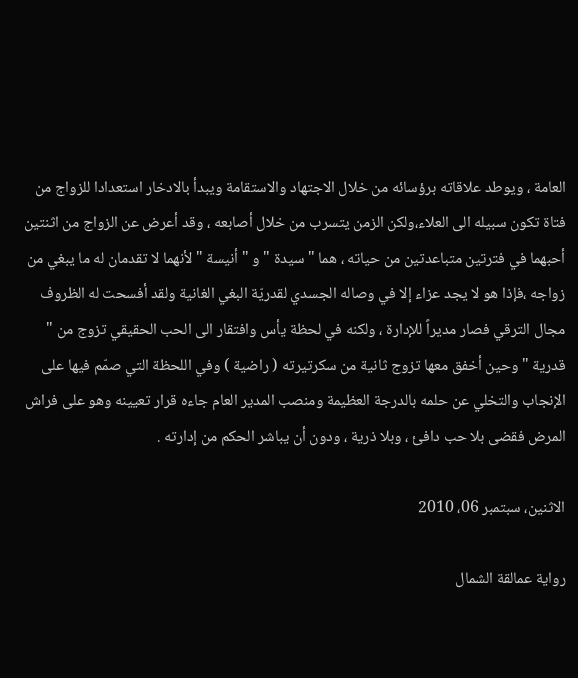العامة ، ويوطد علاقاته برؤسائه من خلال الاجتهاد والاستقامة ويبدأ بالادخار استعدادا للزواج من فتاة تكون سبيله الى العلاء،ولكن الزمن يتسرب من خلال أصابعه ، وقد أعرض عن الزواج من اثنتين أحبهما في فترتين متباعدتين من حياته ، هما " سيدة " و " أنيسة " لأنهما لا تقدمان له ما يبغي من زواجه ،فإذا هو لا يجد عزاء إلا في وصاله الجسدي لقدريّة البغي الغانية ولقد أفسحت له الظروف مجال الترقي فصار مديراً للإدارة ، ولكنه في لحظة يأس وافتقار الى الحب الحقيقي تزوج من " قدرية " وحين أخفق معها تزوج ثانية من سكرتيرته ( راضية ) وفي اللحظة التي صمّم فيها على الإنجاب والتخلي عن حلمه بالدرجة العظيمة ومنصب المدير العام جاءه قرار تعيينه وهو على فراش المرض فقضى بلا حب دافئ ، وبلا ذرية ، ودون أن يباشر الحكم من إدارته .

الاثنين، سبتمبر 06، 2010

رواية عمالقة الشمال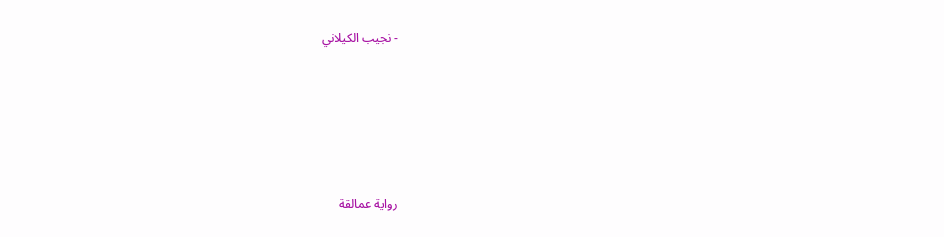- نجيب الكيلاني





رواية عمالقة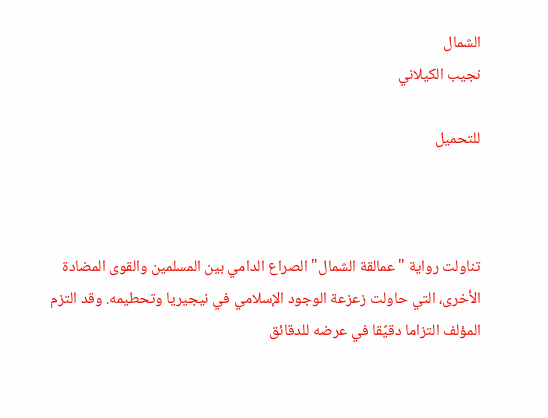الشمال
نجيب الكيلاني

للتحميل



تناولت رواية "عمالقة الشمال" الصراع الدامي بين المسلمين والقوى المضادة الأخرى، التي حاولت زعزعة الوجود الإسلامي في نيجيريا وتحطيمه. وقد التزم المؤلف التزاما دقيًقا في عرضه للدقائق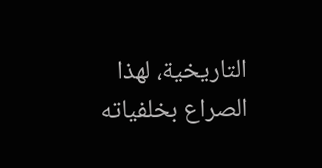التاريخية، لهذا الصراع بخلفياته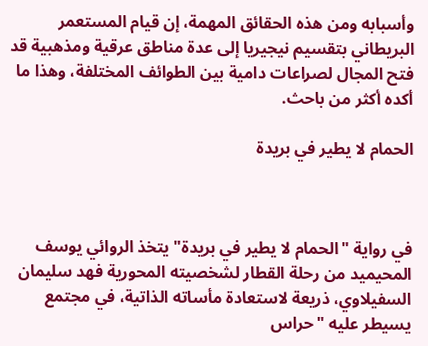وأسبابه ومن هذه الحقائق المهمة، إن قيام المستعمر البريطاني بتقسيم نيجيريا إلى عدة مناطق عرقية ومذهبية قد فتح المجال لصراعات دامية بين الطوائف المختلفة، وهذا ما أكده أكثر من باحث.

الحمام لا يطير في بريدة



في رواية "الحمام لا يطير في بريدة" يتخذ الروائي يوسف المحيميد من رحلة القطار لشخصيته المحورية فهد سليمان السفيلاوي، ذريعة لاستعادة مأساته الذاتية، في مجتمع يسيطر عليه "حراس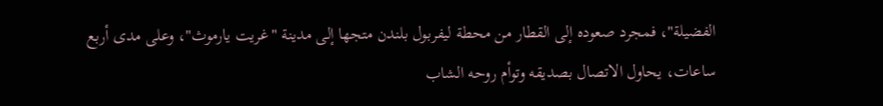الفضيلة"، فمجرد صعوده إلى القطار من محطة ليفربول بلندن متجها إلى مدينة "غريت يارموث"، وعلى مدى أربع ساعات، يحاول الاتصال بصديقه وتوأم روحه الشاب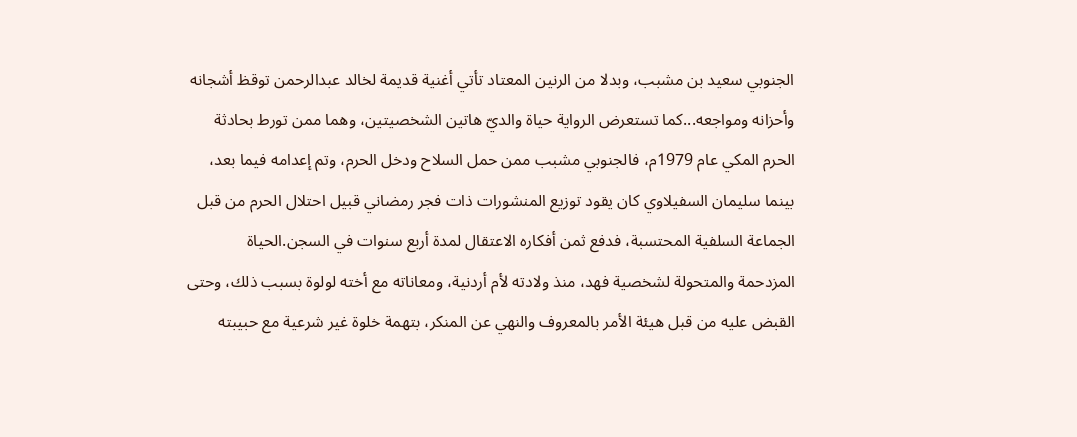الجنوبي سعيد بن مشبب، وبدلا من الرنين المعتاد تأتي أغنية قديمة لخالد عبدالرحمن توقظ أشجانه وأحزانه ومواجعه...كما تستعرض الرواية حياة والديّ هاتين الشخصيتين، وهما ممن تورط بحادثة الحرم المكي عام 1979م، فالجنوبي مشبب ممن حمل السلاح ودخل الحرم، وتم إعدامه فيما بعد، بينما سليمان السفيلاوي كان يقود توزيع المنشورات ذات فجر رمضاني قبيل احتلال الحرم من قبل الجماعة السلفية المحتسبة، فدفع ثمن أفكاره الاعتقال لمدة أربع سنوات في السجن.الحياة المزدحمة والمتحولة لشخصية فهد، منذ ولادته لأم أردنية، ومعاناته مع أخته لولوة بسبب ذلك، وحتى القبض عليه من قبل هيئة الأمر بالمعروف والنهي عن المنكر، بتهمة خلوة غير شرعية مع حبيبته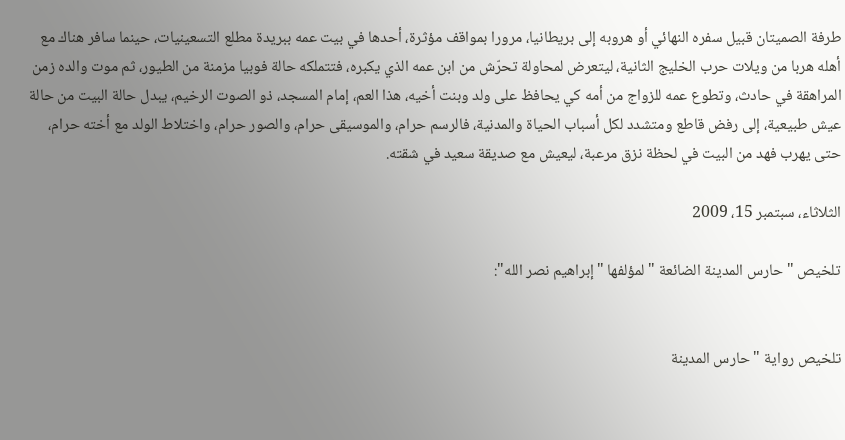طرفة الصميتان قبيل سفره النهائي أو هروبه إلى بريطانيا، مرورا بمواقف مؤثرة، أحدها في بيت عمه ببريدة مطلع التسعينيات، حينما سافر هناك مع أهله هربا من ويلات حرب الخليج الثانية، ليتعرض لمحاولة تحرّش من ابن عمه الذي يكبره، فتتملكه حالة فوبيا مزمنة من الطيور، ثم موت والده زمن المراهقة في حادث، وتطوع عمه للزواج من أمه كي يحافظ على ولد وبنت أخيه، هذا العم، إمام المسجد، ذو الصوت الرخيم، يبدل حالة البيت من حالة عيش طبيعية، إلى رفض قاطع ومتشدد لكل أسباب الحياة والمدنية، فالرسم حرام، والموسيقى حرام، والصور حرام، واختلاط الولد مع أخته حرام، حتى يهرب فهد من البيت في لحظة نزق مرعبة، ليعيش مع صديقة سعيد في شقته.

الثلاثاء، سبتمبر 15، 2009

تلخيص " حارس المدينة الضائعة " لمؤلفها "إبراهيم نصر الله":


تلخيص رواية " حارس المدينة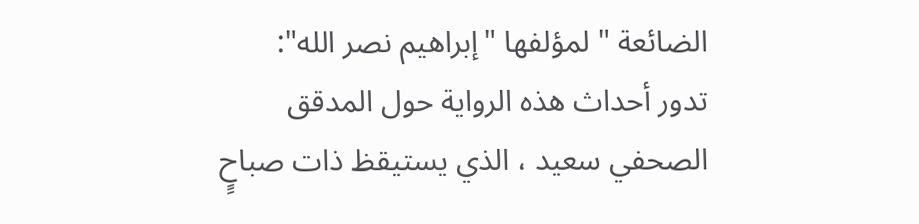الضائعة " لمؤلفها "إبراهيم نصر الله":
تدور أحداث هذه الرواية حول المدقق الصحفي سعيد ، الذي يستيقظ ذات صباحٍِ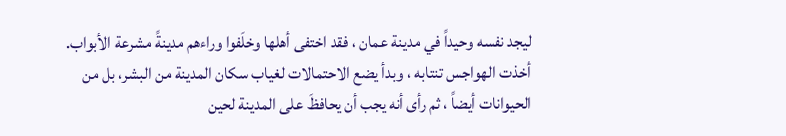ليجد نفسه وحيداً في مدينة عمان ، فقد اختفى أهلها وخلَفوا وراءهم مدينةً مشرعة الأبواب.
أخذت الهواجس تنتابه ، وبدأ يضع الاحتمالات لغياب سكان المدينة من البشر، بل من الحيوانات أيضاً ، ثم رأى أنه يجب أن يحافظَ على المدينة لحين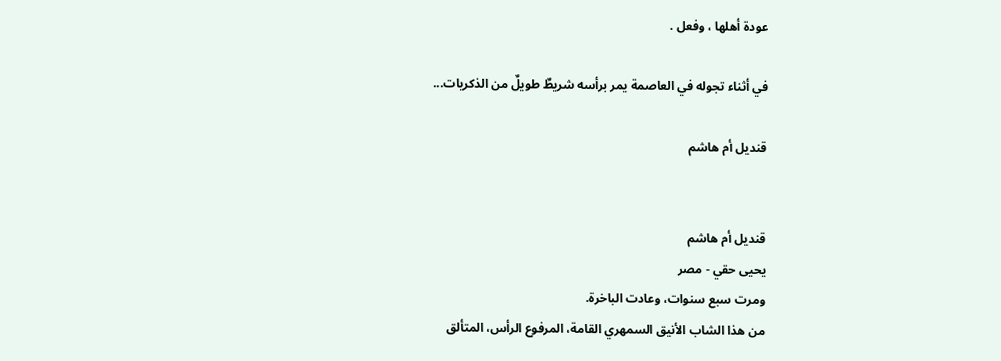عودة أهلها ، وفعل .

في أثناء تجوله في العاصمة يمر برأسه شريطٌ طويلٌ من الذكريات...

قنديل أم هاشم


قنديل أم هاشم
يحيى حقي - مصر
ومرت سبع سنوات، وعادت الباخرة.
من هذا الشاب الأنيق السمهري القامة، المرفوع الرأس، المتألق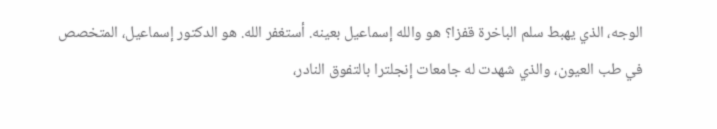الوجه، الذي يهبط سلم الباخرة قفزا؟ هو والله إسماعيل بعينه. أستغفر الله. هو الدكتور إسماعيل، المتخصص في طب العيون، والذي شهدت له جامعات إنجلترا بالتفوق النادر،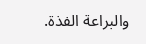والبراعة الفذة.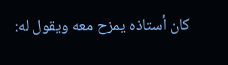كان أستاذه يمزح معه ويقول له: